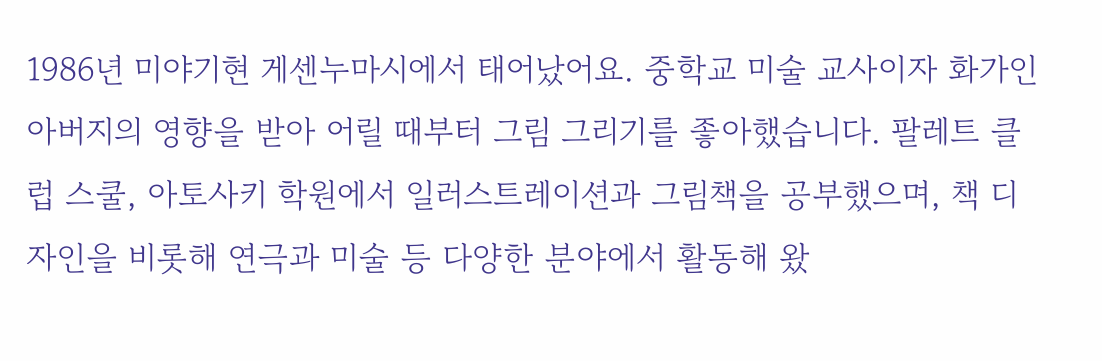1986년 미야기현 게센누마시에서 태어났어요. 중학교 미술 교사이자 화가인 아버지의 영향을 받아 어릴 때부터 그림 그리기를 좋아했습니다. 팔레트 클럽 스쿨, 아토사키 학원에서 일러스트레이션과 그림책을 공부했으며, 책 디자인을 비롯해 연극과 미술 등 다양한 분야에서 활동해 왔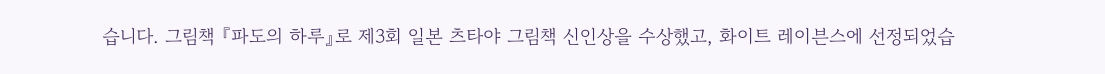습니다. 그림책 『파도의 하루』로 제3회 일본 츠타야 그림책 신인상을 수상했고, 화이트 레이븐스에 선정되었습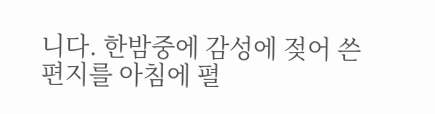니다. 한밤중에 감성에 젖어 쓴 편지를 아침에 펼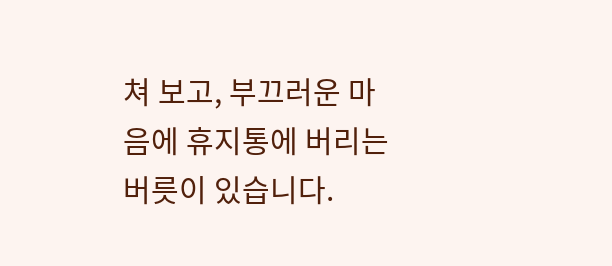쳐 보고, 부끄러운 마음에 휴지통에 버리는 버릇이 있습니다.